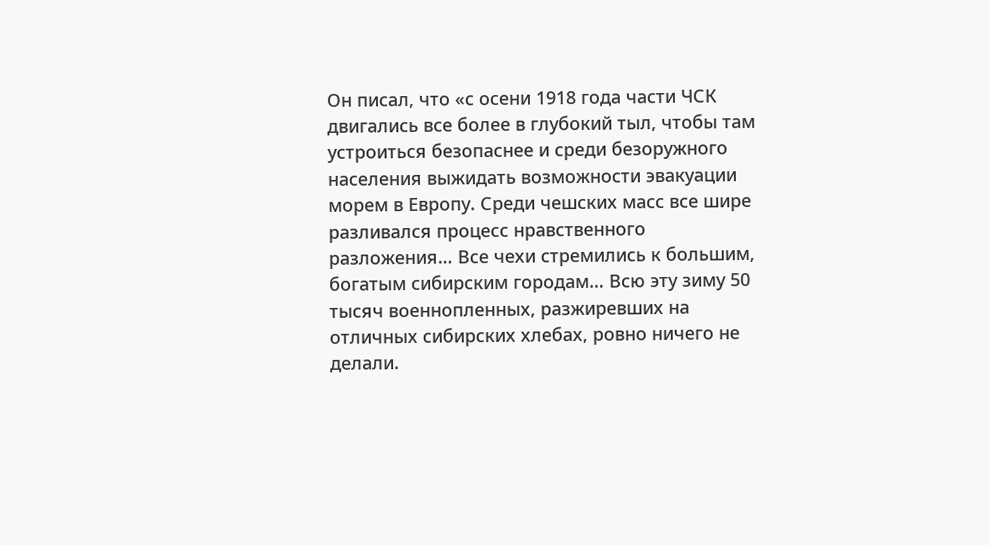Он писал, что «с осени 1918 года части ЧСК двигались все более в глубокий тыл, чтобы там устроиться безопаснее и среди безоружного населения выжидать возможности эвакуации морем в Европу. Среди чешских масс все шире разливался процесс нравственного разложения… Все чехи стремились к большим, богатым сибирским городам… Всю эту зиму 50 тысяч военнопленных, разжиревших на отличных сибирских хлебах, ровно ничего не делали.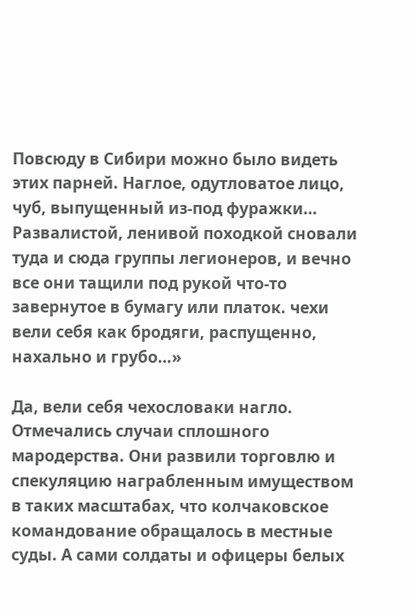Повсюду в Сибири можно было видеть этих парней. Наглое, одутловатое лицо, чуб, выпущенный из-под фуражки… Развалистой, ленивой походкой сновали туда и сюда группы легионеров, и вечно все они тащили под рукой что-то завернутое в бумагу или платок. чехи вели себя как бродяги, распущенно, нахально и грубо…»

Да, вели себя чехословаки нагло. Отмечались случаи сплошного мародерства. Они развили торговлю и спекуляцию награбленным имуществом в таких масштабах, что колчаковское командование обращалось в местные суды. А сами солдаты и офицеры белых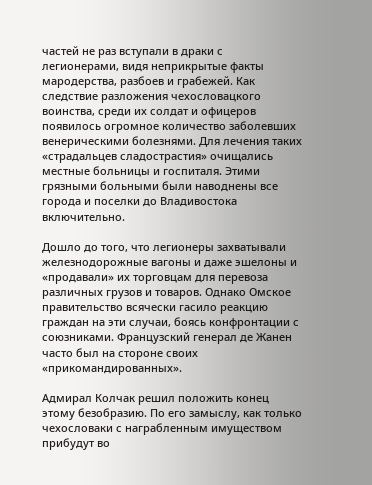частей не раз вступали в драки с легионерами, видя неприкрытые факты мародерства, разбоев и грабежей. Как следствие разложения чехословацкого воинства, среди их солдат и офицеров появилось огромное количество заболевших венерическими болезнями. Для лечения таких «страдальцев сладострастия» очищались местные больницы и госпиталя. Этими грязными больными были наводнены все города и поселки до Владивостока включительно.

Дошло до того, что легионеры захватывали железнодорожные вагоны и даже эшелоны и «продавали» их торговцам для перевоза различных грузов и товаров. Однако Омское правительство всячески гасило реакцию граждан на эти случаи, боясь конфронтации с союзниками. Французский генерал де Жанен часто был на стороне своих «прикомандированных».

Адмирал Колчак решил положить конец этому безобразию. По его замыслу, как только чехословаки с награбленным имуществом прибудут во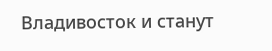Владивосток и станут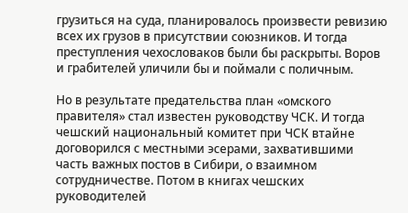грузиться на суда, планировалось произвести ревизию всех их грузов в присутствии союзников. И тогда преступления чехословаков были бы раскрыты. Воров и грабителей уличили бы и поймали с поличным.

Но в результате предательства план «омского правителя» стал известен руководству ЧСК. И тогда чешский национальный комитет при ЧСК втайне договорился с местными эсерами, захватившими часть важных постов в Сибири, о взаимном сотрудничестве. Потом в книгах чешских руководителей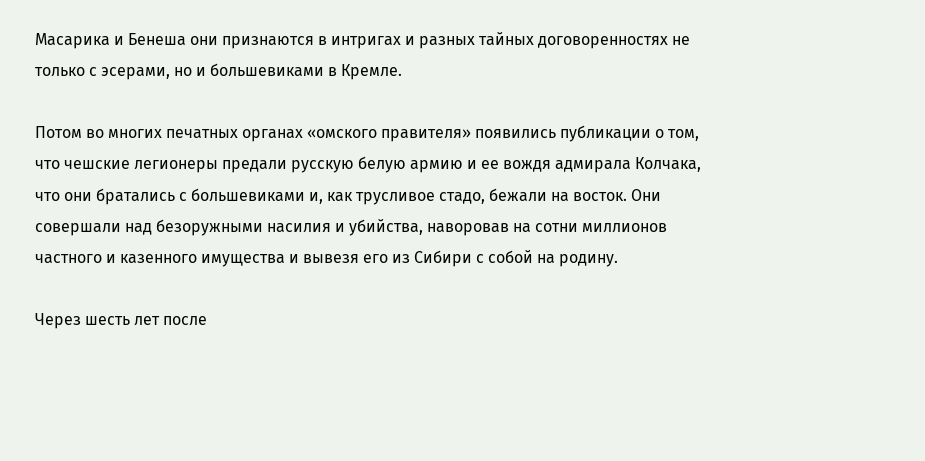Масарика и Бенеша они признаются в интригах и разных тайных договоренностях не только с эсерами, но и большевиками в Кремле.

Потом во многих печатных органах «омского правителя» появились публикации о том, что чешские легионеры предали русскую белую армию и ее вождя адмирала Колчака, что они братались с большевиками и, как трусливое стадо, бежали на восток. Они совершали над безоружными насилия и убийства, наворовав на сотни миллионов частного и казенного имущества и вывезя его из Сибири с собой на родину.

Через шесть лет после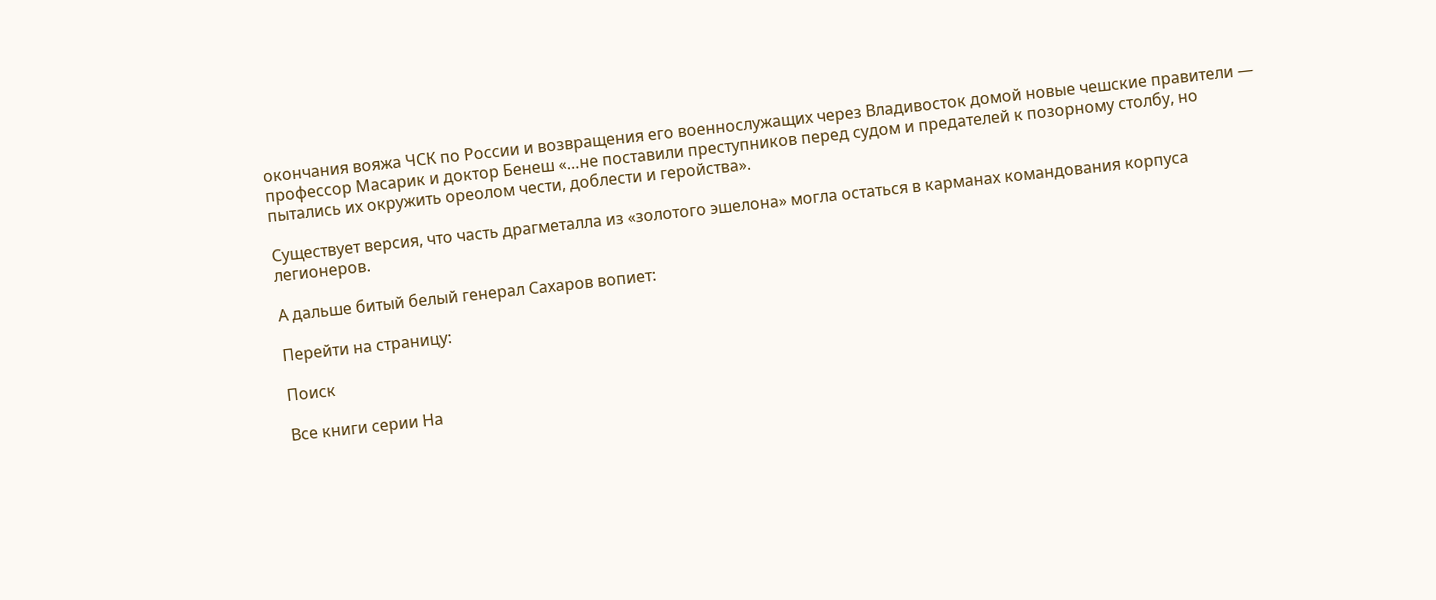окончания вояжа ЧСК по России и возвращения его военнослужащих через Владивосток домой новые чешские правители — профессор Масарик и доктор Бенеш «…не поставили преступников перед судом и предателей к позорному столбу, но пытались их окружить ореолом чести, доблести и геройства».

Существует версия, что часть драгметалла из «золотого эшелона» могла остаться в карманах командования корпуса легионеров.

А дальше битый белый генерал Сахаров вопиет:

Перейти на страницу:

Поиск

Все книги серии На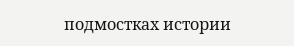подмостках истории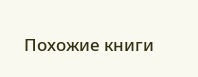Похожие книги